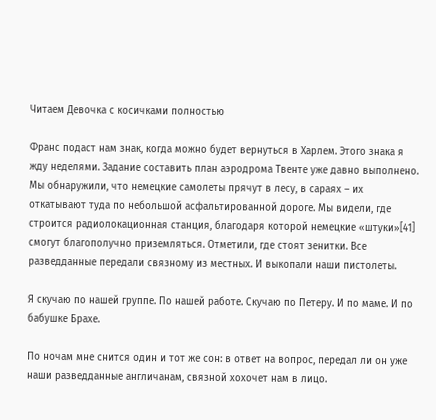Читаем Девочка с косичками полностью

Франс подаст нам знак, когда можно будет вернуться в Харлем. Этого знака я жду неделями. Задание составить план аэродрома Твенте уже давно выполнено. Мы обнаружили, что немецкие самолеты прячут в лесу, в сараях – их откатывают туда по небольшой асфальтированной дороге. Мы видели, где строится радиолокационная станция, благодаря которой немецкие «штуки»[41] смогут благополучно приземляться. Отметили, где стоят зенитки. Все разведданные передали связному из местных. И выкопали наши пистолеты.

Я скучаю по нашей группе. По нашей работе. Скучаю по Петеру. И по маме. И по бабушке Брахе.

По ночам мне снится один и тот же сон: в ответ на вопрос, передал ли он уже наши разведданные англичанам, связной хохочет нам в лицо.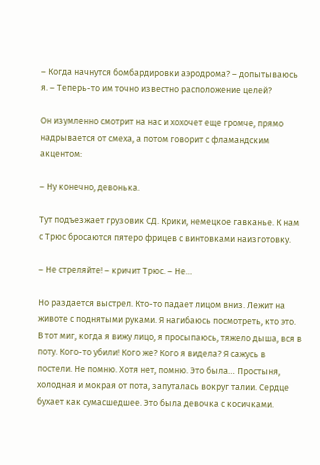– Когда начнутся бомбардировки аэродрома? – допытываюсь я. – Теперь-то им точно известно расположение целей?

Он изумленно смотрит на нас и хохочет еще громче, прямо надрывается от смеха, а потом говорит с фламандским акцентом:

– Ну конечно, девонька.

Тут подъезжает грузовик СД. Крики, немецкое гавканье. К нам с Трюс бросаются пятеро фрицев с винтовками наизготовку.

– Не стреляйте! – кричит Трюс. – Не…

Но раздается выстрел. Кто-то падает лицом вниз. Лежит на животе с поднятыми руками. Я нагибаюсь посмотреть, кто это. В тот миг, когда я вижу лицо, я просыпаюсь, тяжело дыша, вся в поту. Кого-то убили! Кого же? Кого я видела? Я сажусь в постели. Не помню. Хотя нет, помню. Это была… Простыня, холодная и мокрая от пота, запуталась вокруг талии. Сердце бухает как сумасшедшее. Это была девочка с косичками.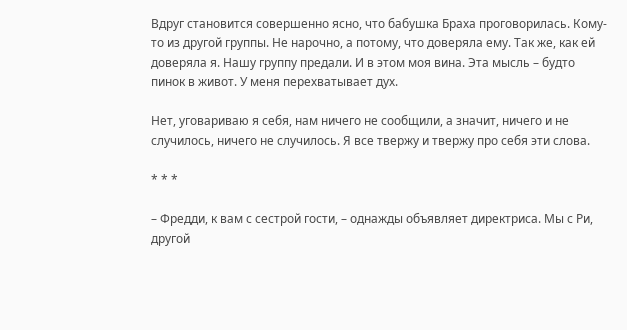Вдруг становится совершенно ясно, что бабушка Браха проговорилась. Кому-то из другой группы. Не нарочно, а потому, что доверяла ему. Так же, как ей доверяла я. Нашу группу предали. И в этом моя вина. Эта мысль – будто пинок в живот. У меня перехватывает дух.

Нет, уговариваю я себя, нам ничего не сообщили, а значит, ничего и не случилось, ничего не случилось. Я все твержу и твержу про себя эти слова.

* * *

– Фредди, к вам с сестрой гости, – однажды объявляет директриса. Мы с Ри, другой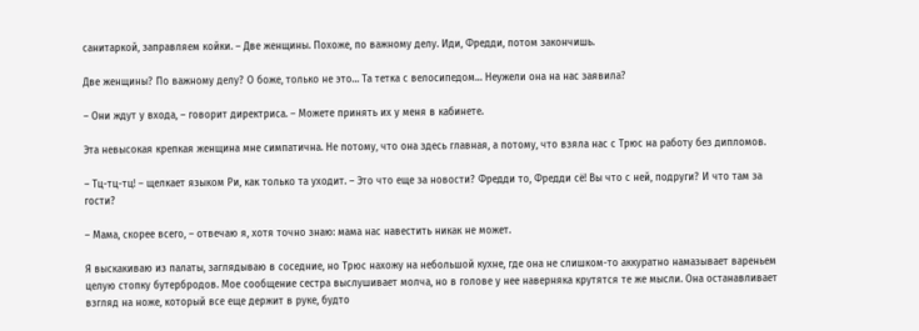санитаркой, заправляем койки. – Две женщины. Похоже, по важному делу. Иди, Фредди, потом закончишь.

Две женщины? По важному делу? О боже, только не это… Та тетка с велосипедом… Неужели она на нас заявила?

– Они ждут у входа, – говорит директриса. – Можете принять их у меня в кабинете.

Эта невысокая крепкая женщина мне симпатична. Не потому, что она здесь главная, а потому, что взяла нас с Трюс на работу без дипломов.

– Тц-тц-тц! – щелкает языком Ри, как только та уходит. – Это что еще за новости? Фредди то, Фредди сё! Вы что с ней, подруги? И что там за гости?

– Мама, скорее всего, – отвечаю я, хотя точно знаю: мама нас навестить никак не может.

Я выскакиваю из палаты, заглядываю в соседние, но Трюс нахожу на небольшой кухне, где она не слишком-то аккуратно намазывает вареньем целую стопку бутербродов. Мое сообщение сестра выслушивает молча, но в голове у нее наверняка крутятся те же мысли. Она останавливает взгляд на ноже, который все еще держит в руке, будто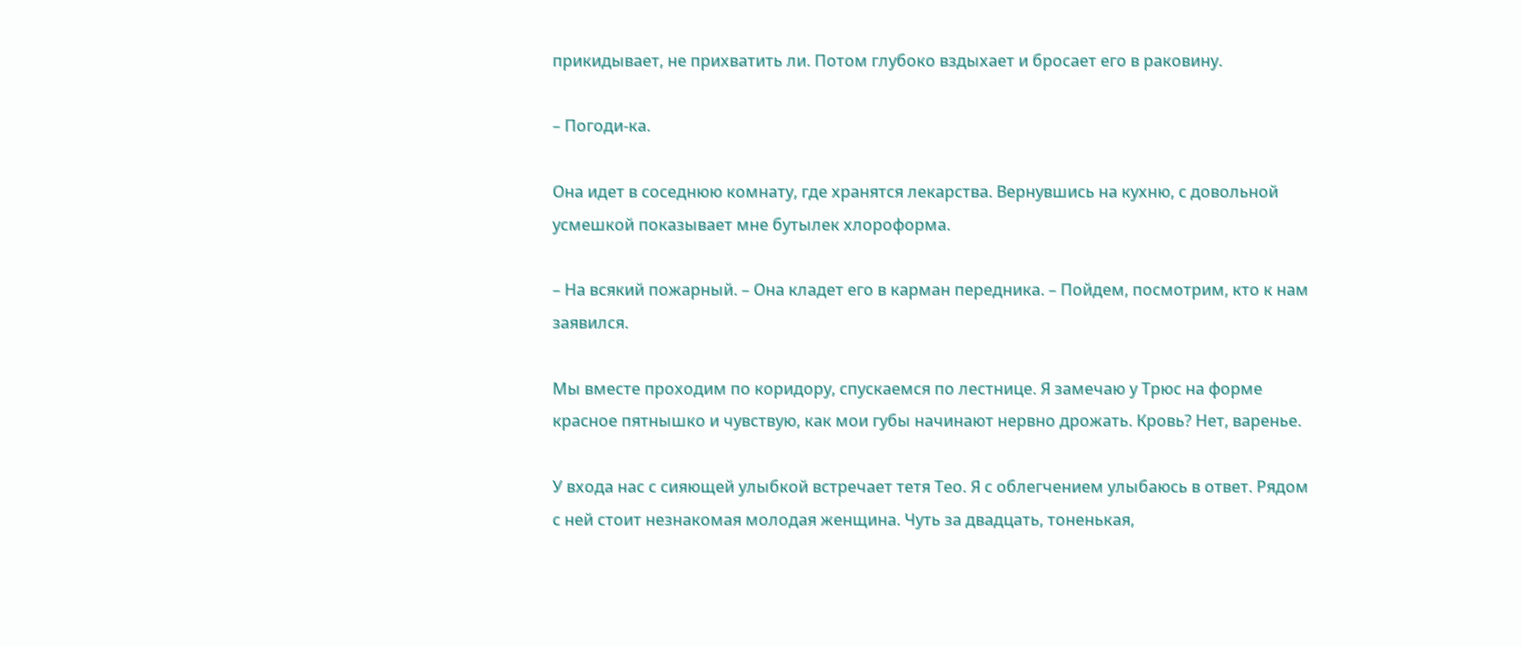прикидывает, не прихватить ли. Потом глубоко вздыхает и бросает его в раковину.

– Погоди-ка.

Она идет в соседнюю комнату, где хранятся лекарства. Вернувшись на кухню, с довольной усмешкой показывает мне бутылек хлороформа.

– На всякий пожарный. – Она кладет его в карман передника. – Пойдем, посмотрим, кто к нам заявился.

Мы вместе проходим по коридору, спускаемся по лестнице. Я замечаю у Трюс на форме красное пятнышко и чувствую, как мои губы начинают нервно дрожать. Кровь? Нет, варенье.

У входа нас с сияющей улыбкой встречает тетя Тео. Я с облегчением улыбаюсь в ответ. Рядом с ней стоит незнакомая молодая женщина. Чуть за двадцать, тоненькая,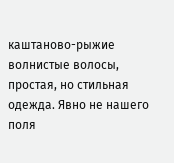каштаново-рыжие волнистые волосы, простая, но стильная одежда. Явно не нашего поля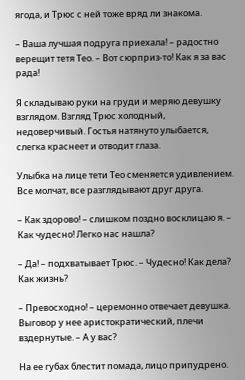ягода, и Трюс с ней тоже вряд ли знакома.

– Ваша лучшая подруга приехала! – радостно верещит тетя Тео. – Вот сюрприз-то! Как я за вас рада!

Я складываю руки на груди и меряю девушку взглядом. Взгляд Трюс холодный, недоверчивый. Гостья натянуто улыбается, слегка краснеет и отводит глаза.

Улыбка на лице тети Тео сменяется удивлением. Все молчат, все разглядывают друг друга.

– Как здорово! – слишком поздно восклицаю я. – Как чудесно! Легко нас нашла?

– Да! – подхватывает Трюс. – Чудесно! Как дела? Как жизнь?

– Превосходно! – церемонно отвечает девушка. Выговор у нее аристократический, плечи вздернутые. – А у вас?

На ее губах блестит помада, лицо припудрено.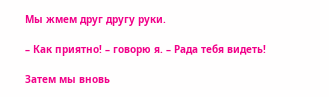Мы жмем друг другу руки.

– Как приятно! – говорю я. – Рада тебя видеть!

Затем мы вновь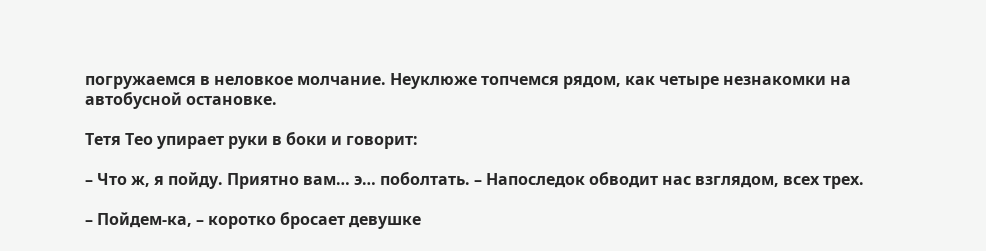погружаемся в неловкое молчание. Неуклюже топчемся рядом, как четыре незнакомки на автобусной остановке.

Тетя Тео упирает руки в боки и говорит:

– Что ж, я пойду. Приятно вам… э… поболтать. – Напоследок обводит нас взглядом, всех трех.

– Пойдем-ка, – коротко бросает девушке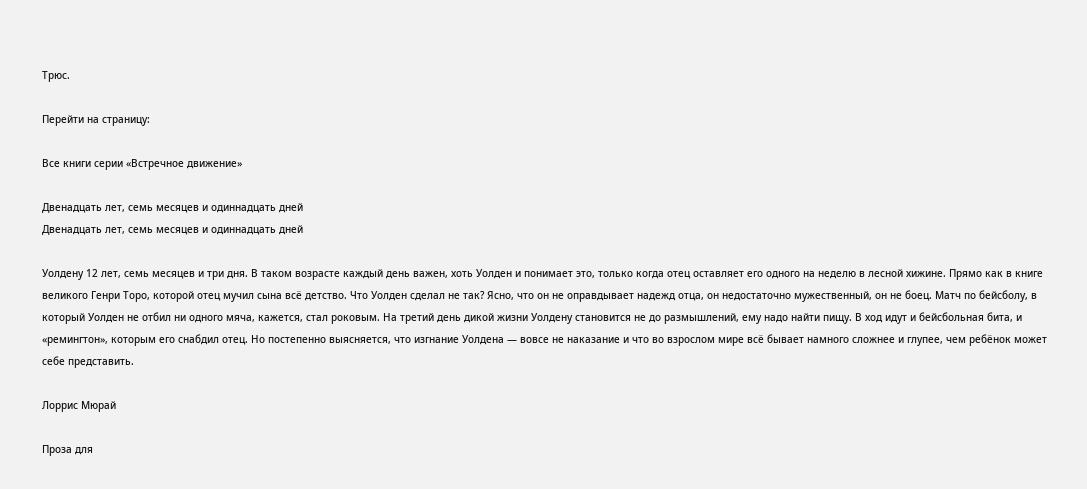Трюс.

Перейти на страницу:

Все книги серии «Встречное движение»

Двенадцать лет, семь месяцев и одиннадцать дней
Двенадцать лет, семь месяцев и одиннадцать дней

Уолдену 12 лет, семь месяцев и три дня. В таком возрасте каждый день важен, хоть Уолден и понимает это, только когда отец оставляет его одного на неделю в лесной хижине. Прямо как в книге великого Генри Торо, которой отец мучил сына всё детство. Что Уолден сделал не так? Ясно, что он не оправдывает надежд отца, он недостаточно мужественный, он не боец. Матч по бейсболу, в который Уолден не отбил ни одного мяча, кажется, стал роковым. На третий день дикой жизни Уолдену становится не до размышлений, ему надо найти пищу. В ход идут и бейсбольная бита, и «ремингтон», которым его снабдил отец. Но постепенно выясняется, что изгнание Уолдена — вовсе не наказание и что во взрослом мире всё бывает намного сложнее и глупее, чем ребёнок может себе представить.

Лоррис Мюрай

Проза для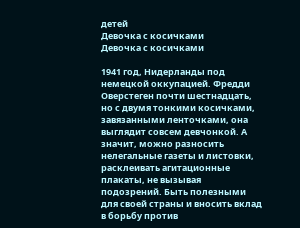детей
Девочка с косичками
Девочка с косичками

1941 год, Нидерланды под немецкой оккупацией. Фредди Оверстеген почти шестнадцать, но с двумя тонкими косичками, завязанными ленточками, она выглядит совсем девчонкой. А значит, можно разносить нелегальные газеты и листовки, расклеивать агитационные плакаты, не вызывая подозрений. Быть полезными для своей страны и вносить вклад в борьбу против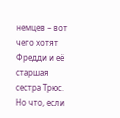немцев – вот чего хотят Фредди и её старшая сестра Трюс. Но что, если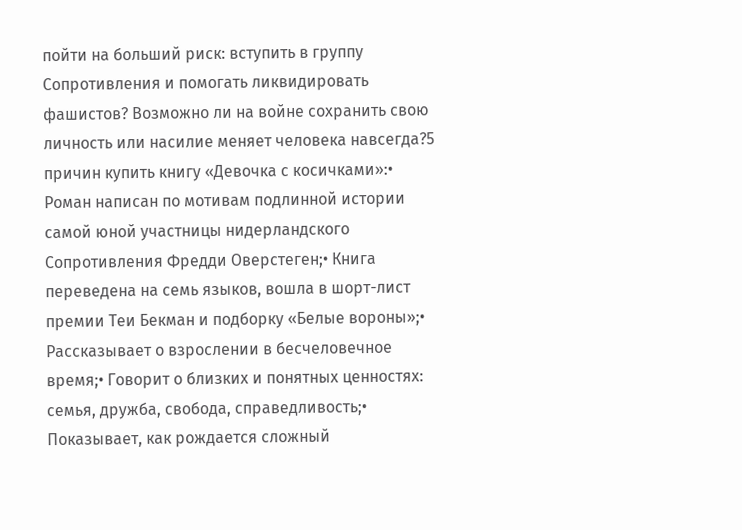пойти на больший риск: вступить в группу Сопротивления и помогать ликвидировать фашистов? Возможно ли на войне сохранить свою личность или насилие меняет человека навсегда?5 причин купить книгу «Девочка с косичками»:• Роман написан по мотивам подлинной истории самой юной участницы нидерландского Сопротивления Фредди Оверстеген;• Книга переведена на семь языков, вошла в шорт-лист премии Теи Бекман и подборку «Белые вороны»;• Рассказывает о взрослении в бесчеловечное время;• Говорит о близких и понятных ценностях: семья, дружба, свобода, справедливость;• Показывает, как рождается сложный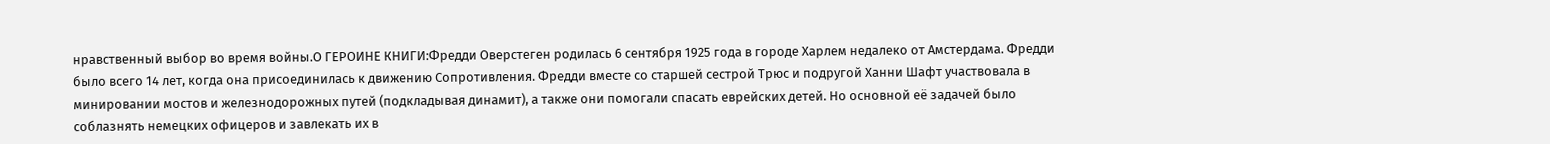нравственный выбор во время войны.О ГЕРОИНЕ КНИГИ:Фредди Оверстеген родилась 6 сентября 1925 года в городе Харлем недалеко от Амстердама. Фредди было всего 14 лет, когда она присоединилась к движению Сопротивления. Фредди вместе со старшей сестрой Трюс и подругой Ханни Шафт участвовала в минировании мостов и железнодорожных путей (подкладывая динамит), а также они помогали спасать еврейских детей. Но основной её задачей было соблазнять немецких офицеров и завлекать их в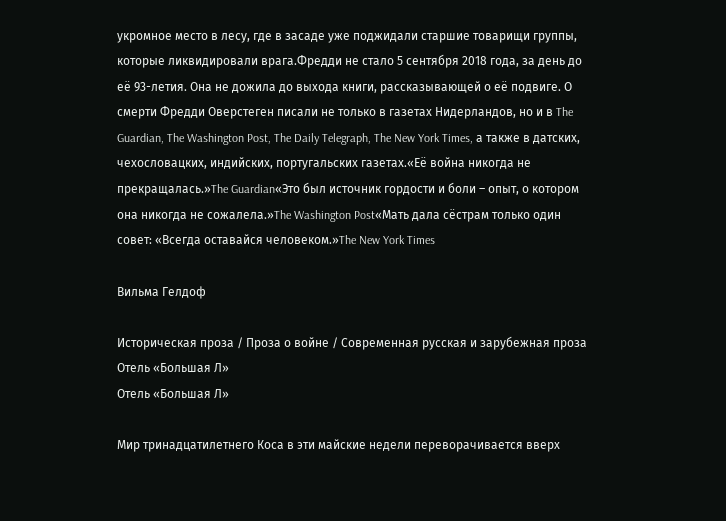укромное место в лесу, где в засаде уже поджидали старшие товарищи группы, которые ликвидировали врага.Фредди не стало 5 сентября 2018 года, за день до её 93-летия. Она не дожила до выхода книги, рассказывающей о её подвиге. О смерти Фредди Оверстеген писали не только в газетах Нидерландов, но и в The Guardian, The Washington Post, The Daily Telegraph, The New York Times, а также в датских, чехословацких, индийских, португальских газетах.«Её война никогда не прекращалась.»The Guardian«Это был источник гордости и боли – опыт, о котором она никогда не сожалела.»The Washington Post«Мать дала сёстрам только один совет: «Всегда оставайся человеком.»The New York Times

Вильма Гелдоф

Историческая проза / Проза о войне / Современная русская и зарубежная проза
Отель «Большая Л»
Отель «Большая Л»

Мир тринадцатилетнего Коса в эти майские недели переворачивается вверх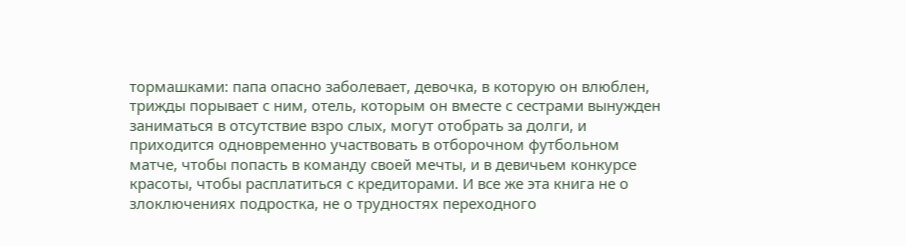тормашками: папа опасно заболевает, девочка, в которую он влюблен, трижды порывает с ним, отель, которым он вместе с сестрами вынужден заниматься в отсутствие взро слых, могут отобрать за долги, и приходится одновременно участвовать в отборочном футбольном матче, чтобы попасть в команду своей мечты, и в девичьем конкурсе красоты, чтобы расплатиться с кредиторами. И все же эта книга не о злоключениях подростка, не о трудностях переходного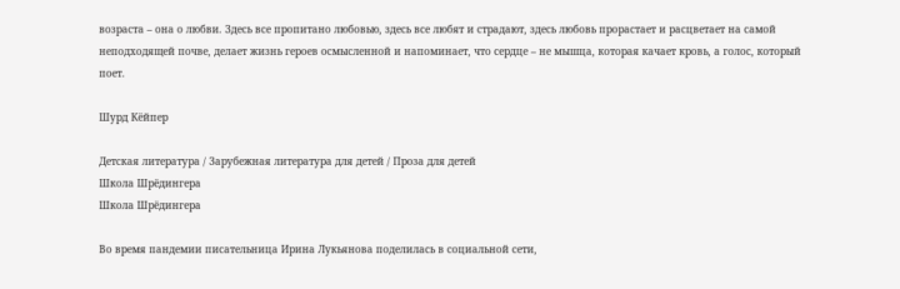возраста – она о любви. Здесь все пропитано любовью, здесь все любят и страдают, здесь любовь прорастает и расцветает на самой неподходящей почве, делает жизнь героев осмысленной и напоминает, что сердце – не мышца, которая качает кровь, а голос, который поет.

Шурд Кёйпер

Детская литература / Зарубежная литература для детей / Проза для детей
Школа Шрёдингера
Школа Шрёдингера

Во время пандемии писательница Ирина Лукьянова поделилась в социальной сети,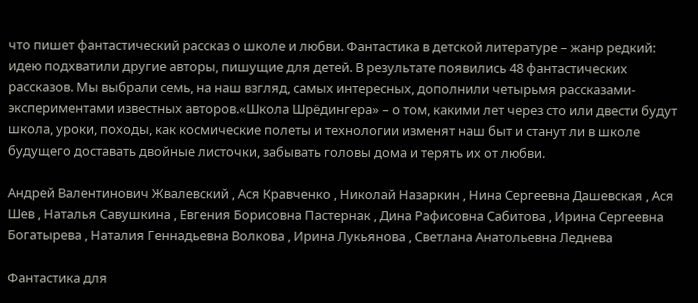что пишет фантастический рассказ о школе и любви. Фантастика в детской литературе – жанр редкий: идею подхватили другие авторы, пишущие для детей. В результате появились 48 фантастических рассказов. Мы выбрали семь, на наш взгляд, самых интересных, дополнили четырьмя рассказами-экспериментами известных авторов.«Школа Шрёдингера» – о том, какими лет через сто или двести будут школа, уроки, походы, как космические полеты и технологии изменят наш быт и станут ли в школе будущего доставать двойные листочки, забывать головы дома и терять их от любви.

Андрей Валентинович Жвалевский , Ася Кравченко , Николай Назаркин , Нина Сергеевна Дашевская , Ася Шев , Наталья Савушкина , Евгения Борисовна Пастернак , Дина Рафисовна Сабитова , Ирина Сергеевна Богатырева , Наталия Геннадьевна Волкова , Ирина Лукьянова , Светлана Анатольевна Леднева

Фантастика для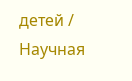детей / Научная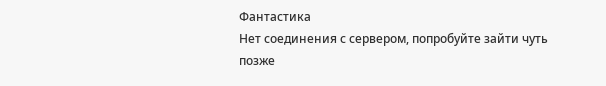Фантастика
Нет соединения с сервером, попробуйте зайти чуть позже